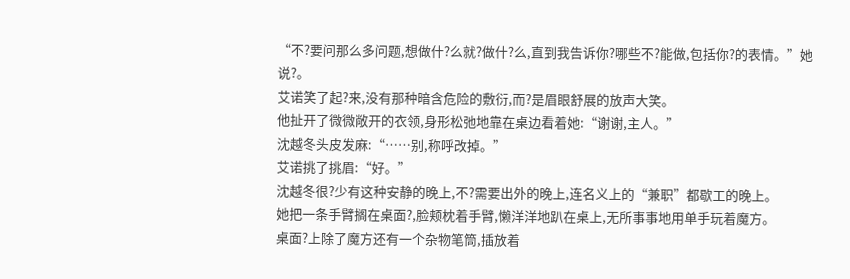“不?要问那么多问题,想做什?么就?做什?么,直到我告诉你?哪些不?能做,包括你?的表情。”她说?。
艾诺笑了起?来,没有那种暗含危险的敷衍,而?是眉眼舒展的放声大笑。
他扯开了微微敞开的衣领,身形松弛地靠在桌边看着她:“谢谢,主人。”
沈越冬头皮发麻:“……别,称呼改掉。”
艾诺挑了挑眉:“好。”
沈越冬很?少有这种安静的晚上,不?需要出外的晚上,连名义上的“兼职”都歇工的晚上。
她把一条手臂搁在桌面?,脸颊枕着手臂,懒洋洋地趴在桌上,无所事事地用单手玩着魔方。
桌面?上除了魔方还有一个杂物笔筒,插放着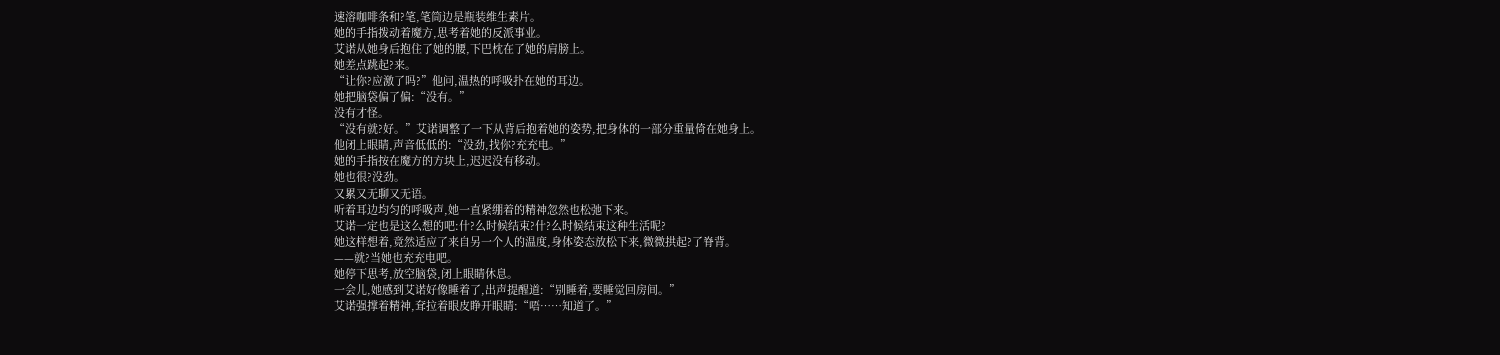速溶咖啡条和?笔,笔筒边是瓶装维生素片。
她的手指拨动着魔方,思考着她的反派事业。
艾诺从她身后抱住了她的腰,下巴枕在了她的肩膀上。
她差点跳起?来。
“让你?应激了吗?”他问,温热的呼吸扑在她的耳边。
她把脑袋偏了偏:“没有。”
没有才怪。
“没有就?好。”艾诺调整了一下从背后抱着她的姿势,把身体的一部分重量倚在她身上。
他闭上眼睛,声音低低的:“没劲,找你?充充电。”
她的手指按在魔方的方块上,迟迟没有移动。
她也很?没劲。
又累又无聊又无语。
听着耳边均匀的呼吸声,她一直紧绷着的精神忽然也松弛下来。
艾诺一定也是这么想的吧:什?么时候结束?什?么时候结束这种生活呢?
她这样想着,竟然适应了来自另一个人的温度,身体姿态放松下来,微微拱起?了脊背。
——就?当她也充充电吧。
她停下思考,放空脑袋,闭上眼睛休息。
一会儿,她感到艾诺好像睡着了,出声提醒道:“别睡着,要睡觉回房间。”
艾诺强撑着精神,耷拉着眼皮睁开眼睛:“唔……知道了。”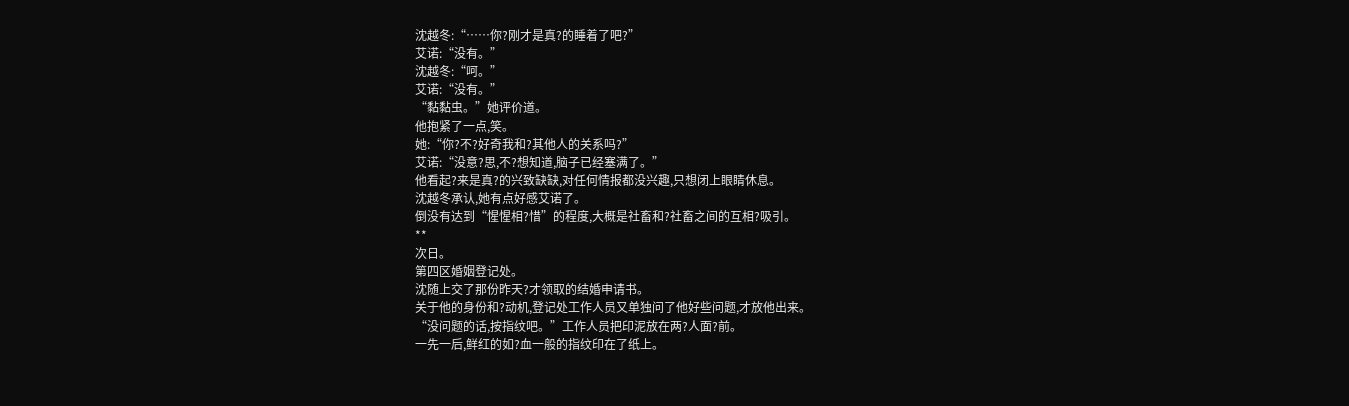沈越冬:“……你?刚才是真?的睡着了吧?”
艾诺:“没有。”
沈越冬:“呵。”
艾诺:“没有。”
“黏黏虫。”她评价道。
他抱紧了一点,笑。
她:“你?不?好奇我和?其他人的关系吗?”
艾诺:“没意?思,不?想知道,脑子已经塞满了。”
他看起?来是真?的兴致缺缺,对任何情报都没兴趣,只想闭上眼睛休息。
沈越冬承认,她有点好感艾诺了。
倒没有达到“惺惺相?惜”的程度,大概是社畜和?社畜之间的互相?吸引。
**
次日。
第四区婚姻登记处。
沈随上交了那份昨天?才领取的结婚申请书。
关于他的身份和?动机,登记处工作人员又单独问了他好些问题,才放他出来。
“没问题的话,按指纹吧。”工作人员把印泥放在两?人面?前。
一先一后,鲜红的如?血一般的指纹印在了纸上。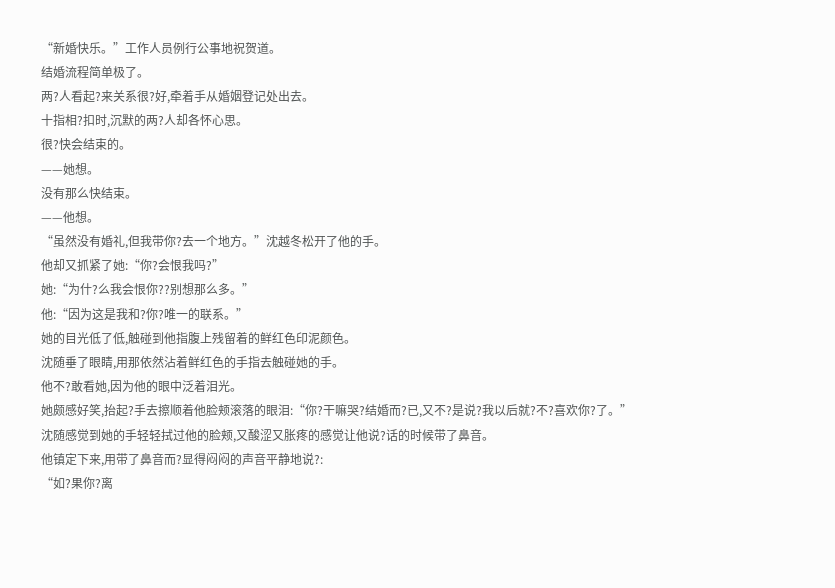“新婚快乐。”工作人员例行公事地祝贺道。
结婚流程简单极了。
两?人看起?来关系很?好,牵着手从婚姻登记处出去。
十指相?扣时,沉默的两?人却各怀心思。
很?快会结束的。
——她想。
没有那么快结束。
——他想。
“虽然没有婚礼,但我带你?去一个地方。”沈越冬松开了他的手。
他却又抓紧了她:“你?会恨我吗?”
她:“为什?么我会恨你??别想那么多。”
他:“因为这是我和?你?唯一的联系。”
她的目光低了低,触碰到他指腹上残留着的鲜红色印泥颜色。
沈随垂了眼睛,用那依然沾着鲜红色的手指去触碰她的手。
他不?敢看她,因为他的眼中泛着泪光。
她颇感好笑,抬起?手去擦顺着他脸颊滚落的眼泪:“你?干嘛哭?结婚而?已,又不?是说?我以后就?不?喜欢你?了。”
沈随感觉到她的手轻轻拭过他的脸颊,又酸涩又胀疼的感觉让他说?话的时候带了鼻音。
他镇定下来,用带了鼻音而?显得闷闷的声音平静地说?:
“如?果你?离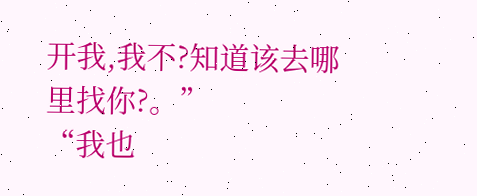开我,我不?知道该去哪里找你?。”
“我也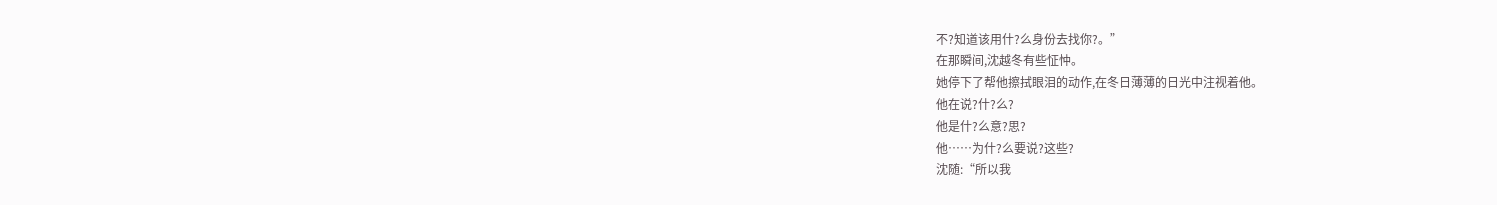不?知道该用什?么身份去找你?。”
在那瞬间,沈越冬有些怔忡。
她停下了帮他擦拭眼泪的动作,在冬日薄薄的日光中注视着他。
他在说?什?么?
他是什?么意?思?
他……为什?么要说?这些?
沈随:“所以我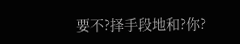要不?择手段地和?你?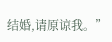结婚,请原谅我。”